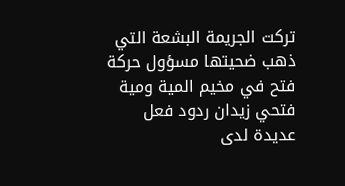تركت الجريمة البشعة التي ذهب ضحيتها مسؤول حركة فتح في مخيم المية ومية فتحي زيدان ردود فعل عديدة لدى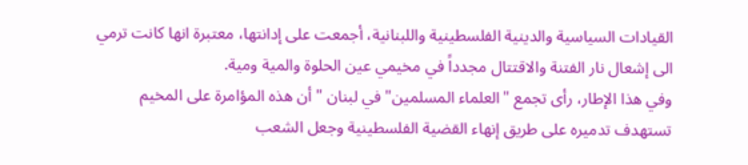القيادات السياسية والدينية الفلسطينية واللبنانية، أجمعت على إدانتها، معتبرة انها كانت ترمي الى إشعال نار الفتنة والاقتتال مجدداً في مخيمي عين الحلوة والمية ومية.
وفي هذا الإطار، رأى تجمع "العلماء المسلمين" في لبنان " أن هذه المؤامرة على المخيم تستهدف تدميره على طريق إنهاء القضية الفلسطينية وجعل الشعب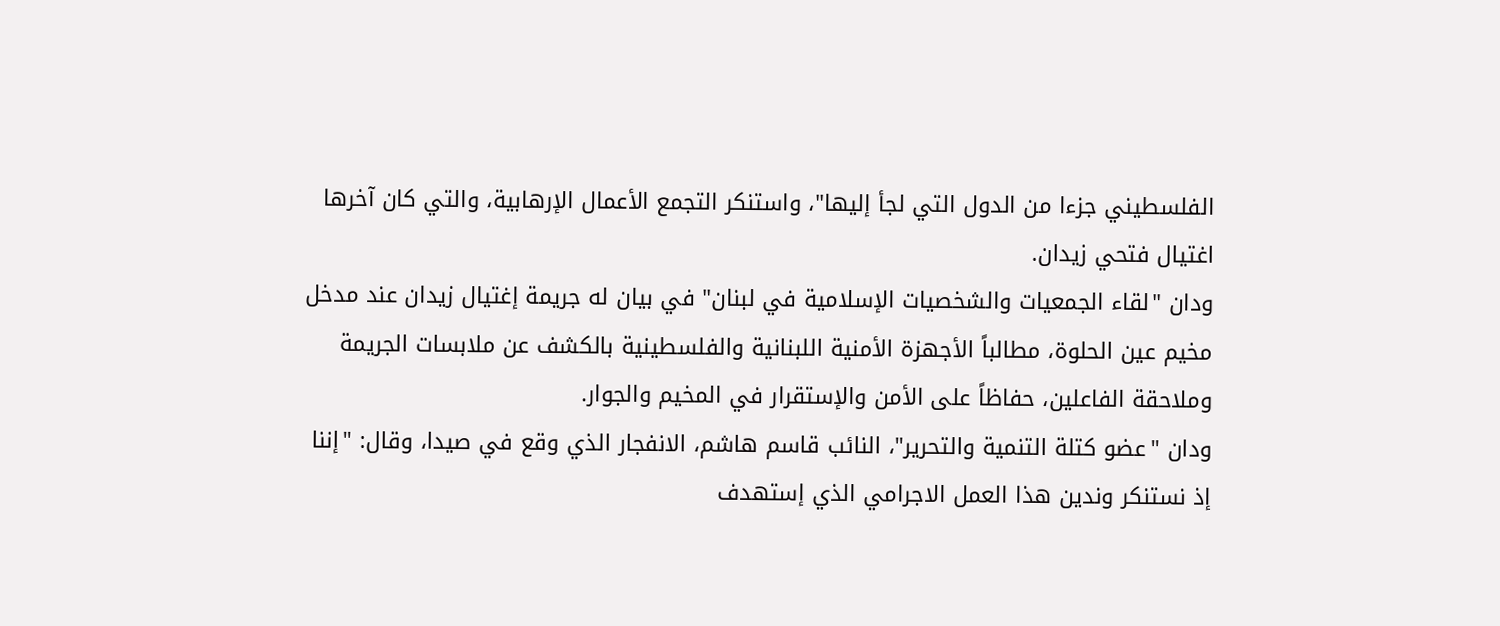الفلسطيني جزءا من الدول التي لجأ إليها"، واستنكر التجمع الأعمال الإرهابية، والتي كان آخرها اغتيال فتحي زيدان.
ودان "لقاء الجمعيات والشخصيات الإسلامية في لبنان" في بيان له جريمة إغتيال زيدان عند مدخل مخيم عين الحلوة، مطالباً الأجهزة الأمنية اللبنانية والفلسطينية بالكشف عن ملابسات الجريمة وملاحقة الفاعلين، حفاظاً على الأمن والإستقرار في المخيم والجوار.
ودان "عضو كتلة التنمية والتحرير"، النائب قاسم هاشم، الانفجار الذي وقع في صيدا، وقال: "إننا إذ نستنكر وندين هذا العمل الاجرامي الذي إستهدف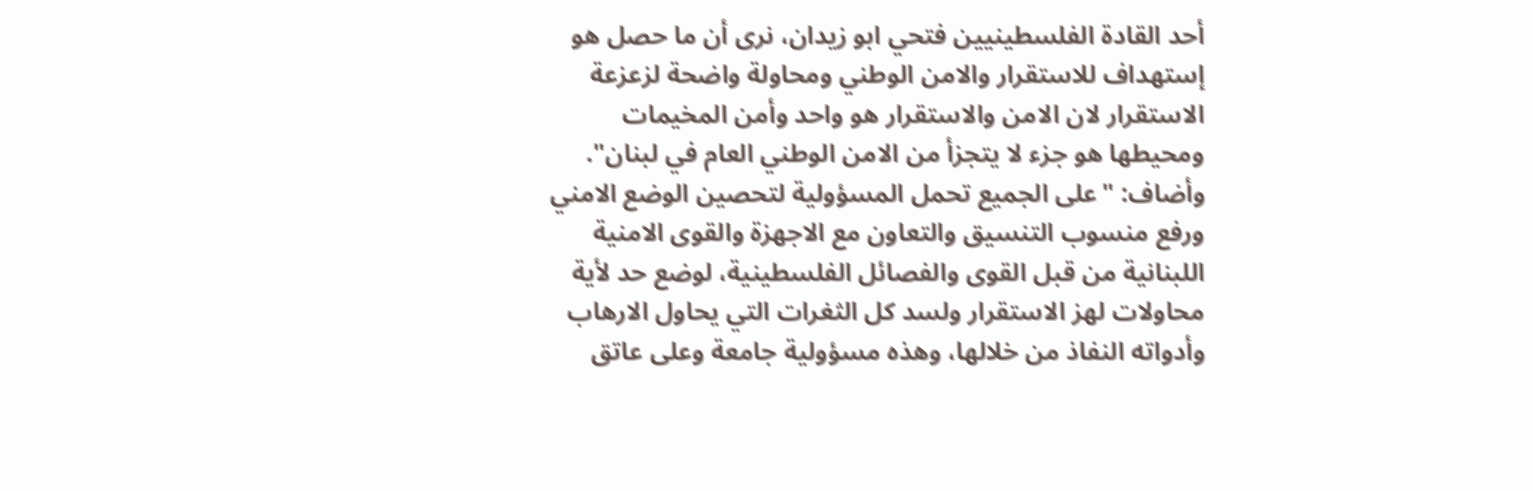أحد القادة الفلسطينيين فتحي ابو زيدان، نرى أن ما حصل هو إستهداف للاستقرار والامن الوطني ومحاولة واضحة لزعزعة الاستقرار لان الامن والاستقرار هو واحد وأمن المخيمات ومحيطها هو جزء لا يتجزأ من الامن الوطني العام في لبنان".
وأضاف: "على الجميع تحمل المسؤولية لتحصين الوضع الامني ورفع منسوب التنسيق والتعاون مع الاجهزة والقوى الامنية اللبنانية من قبل القوى والفصائل الفلسطينية، لوضع حد لأية محاولات لهز الاستقرار ولسد كل الثغرات التي يحاول الارهاب وأدواته النفاذ من خلالها، وهذه مسؤولية جامعة وعلى عاتق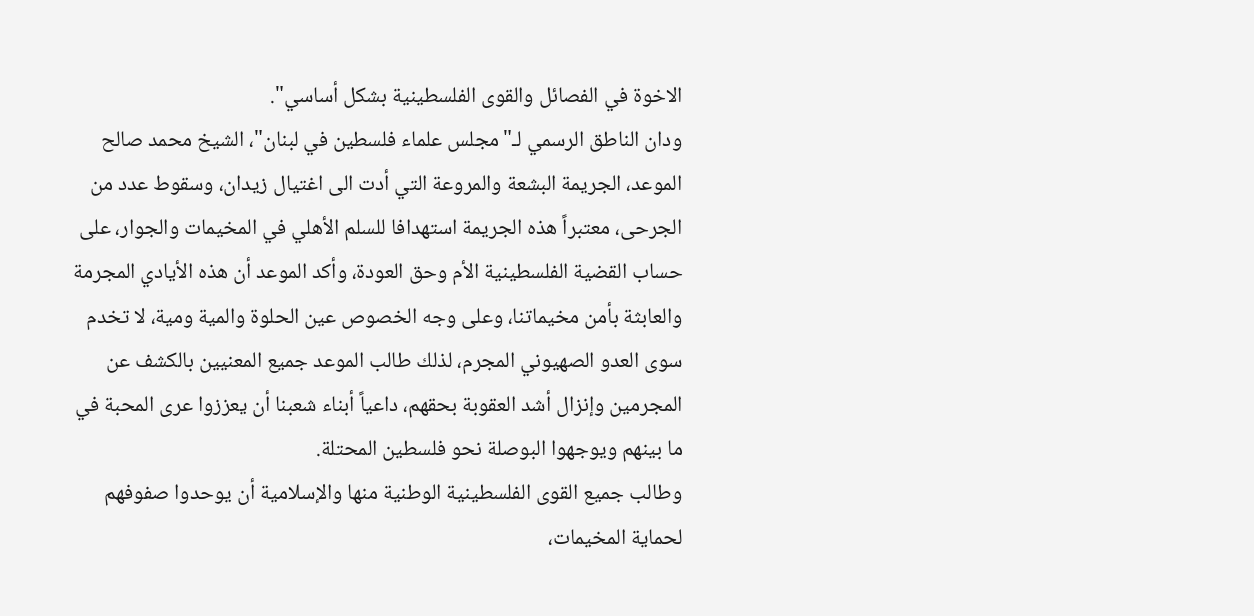الاخوة في الفصائل والقوى الفلسطينية بشكل أساسي".
ودان الناطق الرسمي لـ"مجلس علماء فلسطين في لبنان"، الشيخ محمد صالح الموعد، الجريمة البشعة والمروعة التي أدت الى اغتيال زيدان، وسقوط عدد من الجرحى، معتبراً هذه الجريمة استهدافا للسلم الأهلي في المخيمات والجوار، على حساب القضية الفلسطينية الأم وحق العودة، وأكد الموعد أن هذه الأيادي المجرمة والعابثة بأمن مخيماتنا، وعلى وجه الخصوص عين الحلوة والمية ومية، لا تخدم سوى العدو الصهيوني المجرم، لذلك طالب الموعد جميع المعنيين بالكشف عن المجرمين وإنزال أشد العقوبة بحقهم، داعياً أبناء شعبنا أن يعززوا عرى المحبة في ما بينهم ويوجهوا البوصلة نحو فلسطين المحتلة.
وطالب جميع القوى الفلسطينية الوطنية منها والإسلامية أن يوحدوا صفوفهم لحماية المخيمات،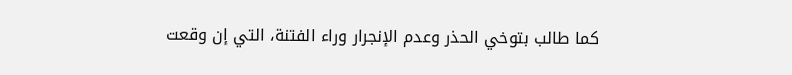كما طالب بتوخي الحذر وعدم الإنجرار وراء الفتنة، التي إن وقعت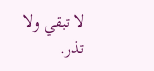لا تبقي ولا تذر.